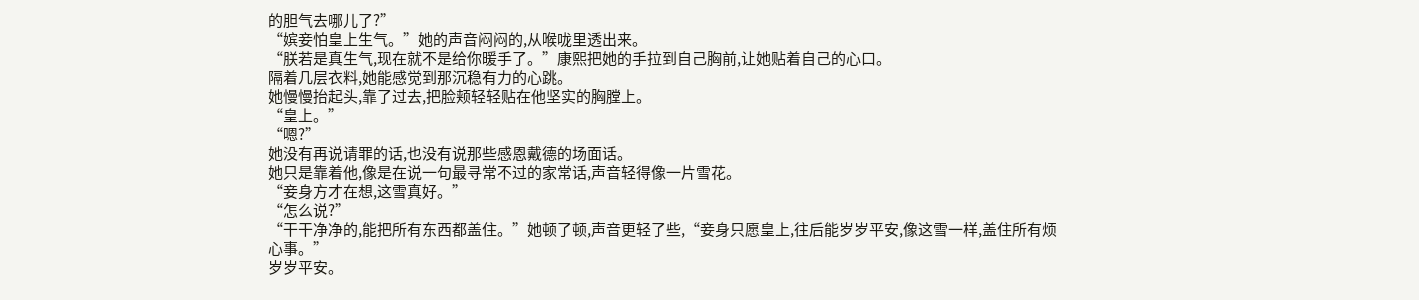的胆气去哪儿了?”
“嫔妾怕皇上生气。”她的声音闷闷的,从喉咙里透出来。
“朕若是真生气,现在就不是给你暖手了。”康熙把她的手拉到自己胸前,让她贴着自己的心口。
隔着几层衣料,她能感觉到那沉稳有力的心跳。
她慢慢抬起头,靠了过去,把脸颊轻轻贴在他坚实的胸膛上。
“皇上。”
“嗯?”
她没有再说请罪的话,也没有说那些感恩戴德的场面话。
她只是靠着他,像是在说一句最寻常不过的家常话,声音轻得像一片雪花。
“妾身方才在想,这雪真好。”
“怎么说?”
“干干净净的,能把所有东西都盖住。”她顿了顿,声音更轻了些,“妾身只愿皇上,往后能岁岁平安,像这雪一样,盖住所有烦心事。”
岁岁平安。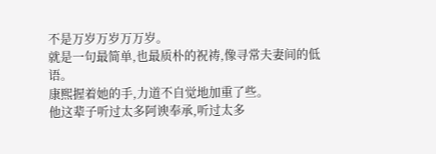不是万岁万岁万万岁。
就是一句最简单,也最质朴的祝祷,像寻常夫妻间的低语。
康熙握着她的手,力道不自觉地加重了些。
他这辈子听过太多阿谀奉承,听过太多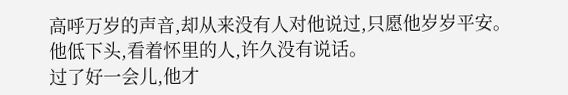高呼万岁的声音,却从来没有人对他说过,只愿他岁岁平安。
他低下头,看着怀里的人,许久没有说话。
过了好一会儿,他才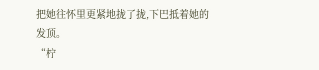把她往怀里更紧地拢了拢,下巴抵着她的发顶。
“柠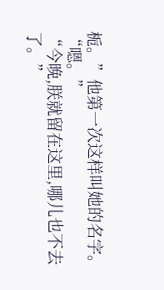栀。”他第一次这样叫她的名字。
“嗯。”
“今晚,朕就留在这里,哪儿也不去了。”